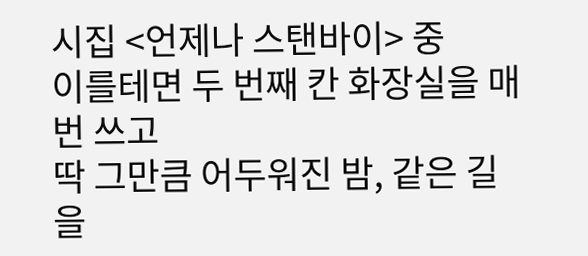시집 <언제나 스탠바이> 중
이를테면 두 번째 칸 화장실을 매번 쓰고
딱 그만큼 어두워진 밤, 같은 길을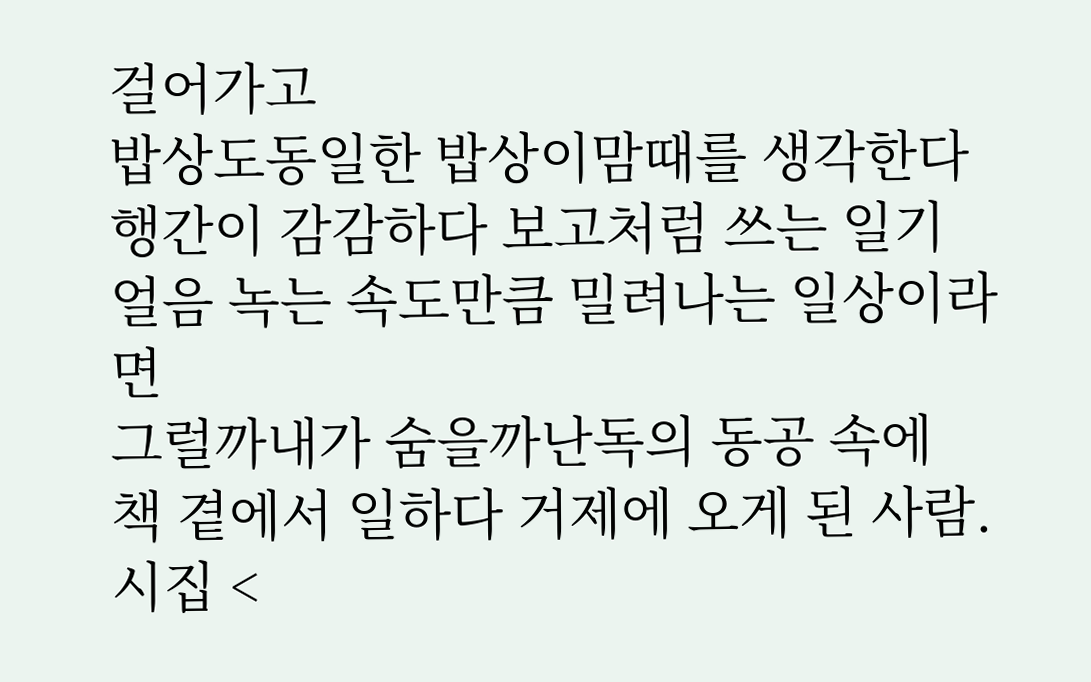걸어가고
밥상도동일한 밥상이맘때를 생각한다
행간이 감감하다 보고처럼 쓰는 일기
얼음 녹는 속도만큼 밀려나는 일상이라면
그럴까내가 숨을까난독의 동공 속에
책 곁에서 일하다 거제에 오게 된 사람. 시집 <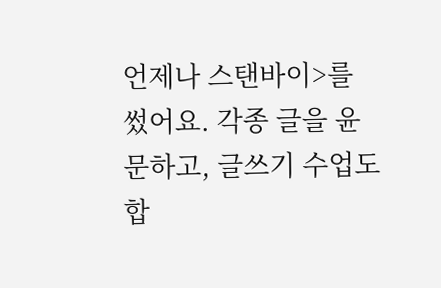언제나 스탠바이>를 썼어요. 각종 글을 윤문하고, 글쓰기 수업도 합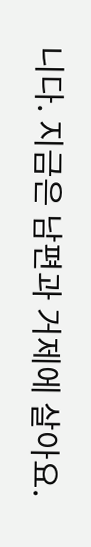니다. 지금은 남편과 거제에 살아요.